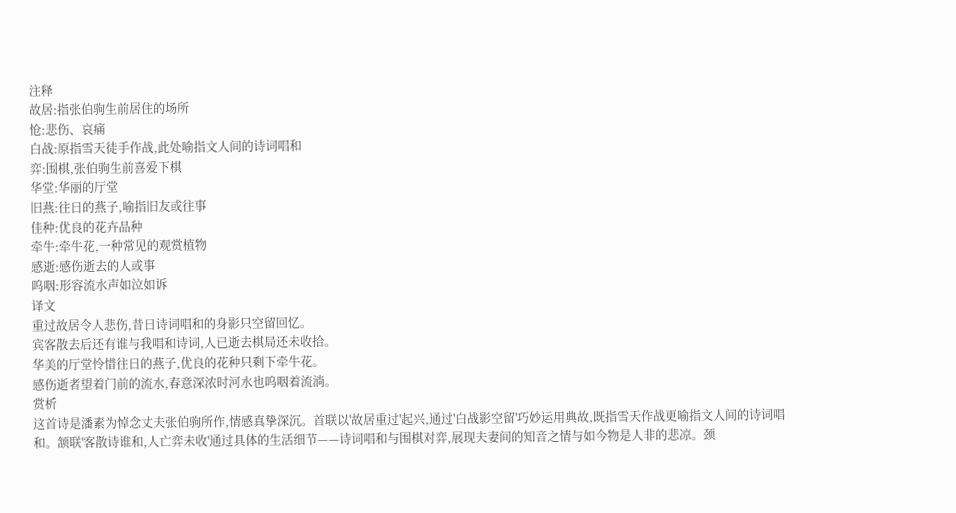注释
故居:指张伯驹生前居住的场所
怆:悲伤、哀痛
白战:原指雪天徒手作战,此处喻指文人间的诗词唱和
弈:围棋,张伯驹生前喜爱下棋
华堂:华丽的厅堂
旧燕:往日的燕子,喻指旧友或往事
佳种:优良的花卉品种
牵牛:牵牛花,一种常见的观赏植物
感逝:感伤逝去的人或事
呜咽:形容流水声如泣如诉
译文
重过故居令人悲伤,昔日诗词唱和的身影只空留回忆。
宾客散去后还有谁与我唱和诗词,人已逝去棋局还未收拾。
华美的厅堂怜惜往日的燕子,优良的花种只剩下牵牛花。
感伤逝者望着门前的流水,春意深浓时河水也呜咽着流淌。
赏析
这首诗是潘素为悼念丈夫张伯驹所作,情感真挚深沉。首联以'故居重过'起兴,通过'白战影空留'巧妙运用典故,既指雪天作战更喻指文人间的诗词唱和。颔联'客散诗谁和,人亡弈未收'通过具体的生活细节——诗词唱和与围棋对弈,展现夫妻间的知音之情与如今物是人非的悲凉。颈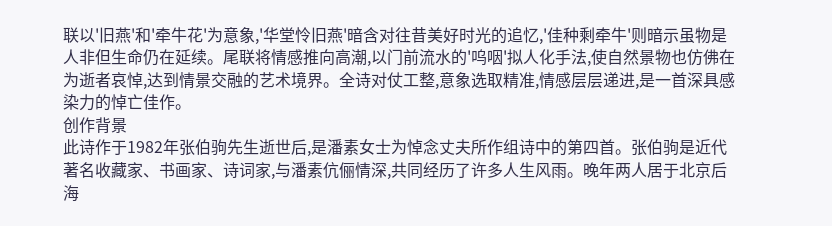联以'旧燕'和'牵牛花'为意象,'华堂怜旧燕'暗含对往昔美好时光的追忆,'佳种剩牵牛'则暗示虽物是人非但生命仍在延续。尾联将情感推向高潮,以门前流水的'呜咽'拟人化手法,使自然景物也仿佛在为逝者哀悼,达到情景交融的艺术境界。全诗对仗工整,意象选取精准,情感层层递进,是一首深具感染力的悼亡佳作。
创作背景
此诗作于1982年张伯驹先生逝世后,是潘素女士为悼念丈夫所作组诗中的第四首。张伯驹是近代著名收藏家、书画家、诗词家,与潘素伉俪情深,共同经历了许多人生风雨。晚年两人居于北京后海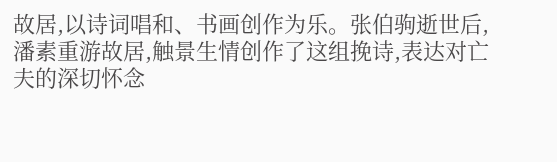故居,以诗词唱和、书画创作为乐。张伯驹逝世后,潘素重游故居,触景生情创作了这组挽诗,表达对亡夫的深切怀念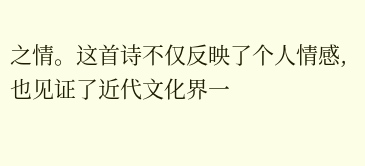之情。这首诗不仅反映了个人情感,也见证了近代文化界一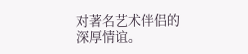对著名艺术伴侣的深厚情谊。